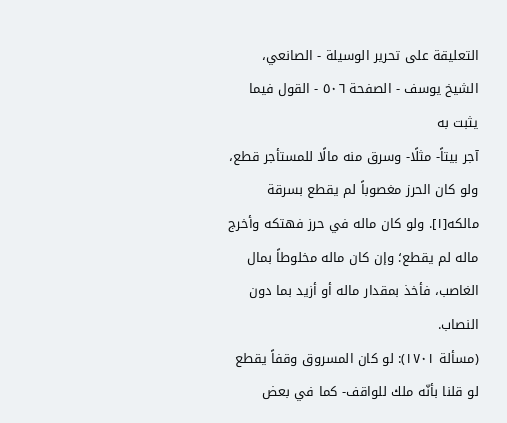التعليقة على تحرير الوسيلة - الصانعي، الشيخ يوسف - الصفحة ٥٠٦ - القول فيما يثبت به
آجر بيتاً- مثلًا- وسرق منه مالًا للمستأجر قطع، ولو كان الحرز مغصوباً لم يقطع بسرقة مالكه[١]. ولو كان ماله في حرز فهتكه وأخرج ماله لم يقطع؛ وإن كان ماله مخلوطاً بمال الغاصب، فأخذ بمقدار ماله أو أزيد بما دون النصاب.
(مسألة ١٧٠١): لو كان المسروق وقفاً يقطع لو قلنا بأنّه ملك للواقف- كما في بعض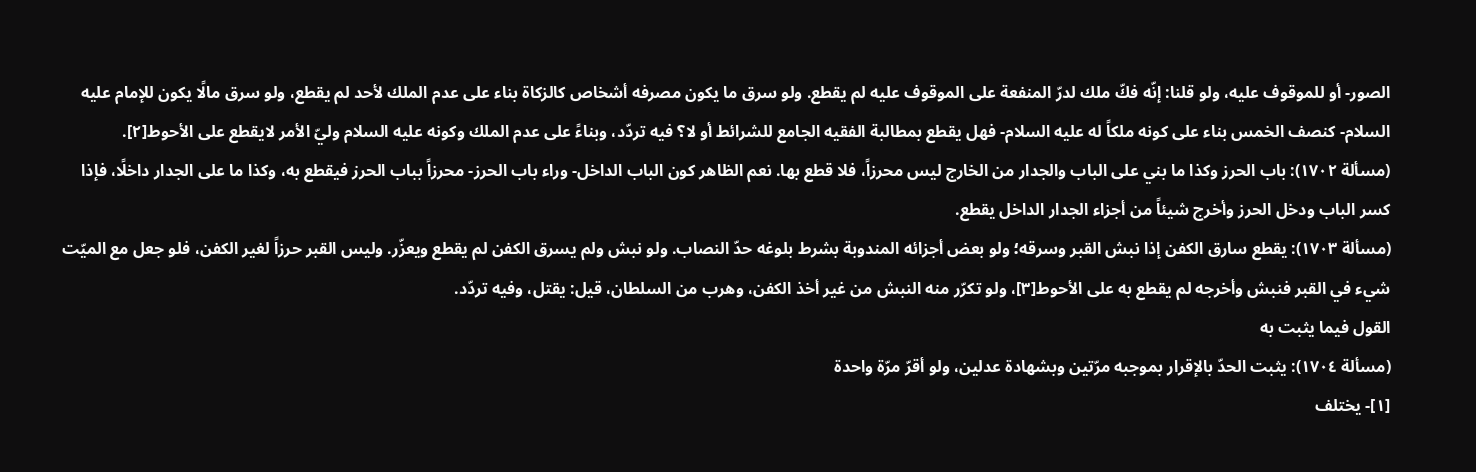الصور- أو للموقوف عليه، ولو قلنا: إنّه فكّ ملك لدرّ المنفعة على الموقوف عليه لم يقطع. ولو سرق ما يكون مصرفه أشخاص كالزكاة بناء على عدم الملك لأحد لم يقطع، ولو سرق مالًا يكون للإمام عليه السلام- كنصف الخمس بناء على كونه ملكاً له عليه السلام- فهل يقطع بمطالبة الفقيه الجامع للشرائط أو لا؟ فيه تردّد، وبناءً على عدم الملك وكونه عليه السلام وليّ الأمر لايقطع على الأحوط[٢].
(مسألة ١٧٠٢): باب الحرز وكذا ما بني على الباب والجدار من الخارج ليس محرزاً، فلا قطع بها. نعم الظاهر كون الباب الداخل- وراء باب الحرز- محرزاً بباب الحرز فيقطع به، وكذا ما على الجدار داخلًا، فإذا كسر الباب ودخل الحرز وأخرج شيئاً من أجزاء الجدار الداخل يقطع.
(مسألة ١٧٠٣): يقطع سارق الكفن إذا نبش القبر وسرقه؛ ولو بعض أجزائه المندوبة بشرط بلوغه حدّ النصاب. ولو نبش ولم يسرق الكفن لم يقطع ويعزّر. وليس القبر حرزاً لغير الكفن، فلو جعل مع الميّت شيء في القبر فنبش وأخرجه لم يقطع به على الأحوط[٣]، ولو تكرّر منه النبش من غير أخذ الكفن، وهرب من السلطان، قيل: يقتل، وفيه تردّد.
القول فيما يثبت به
(مسألة ١٧٠٤): يثبت الحدّ بالإقرار بموجبه مرّتين وبشهادة عدلين، ولو أقرّ مرّة واحدة
[١]- يختلف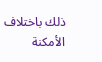ذلك باختلاف الأمكنة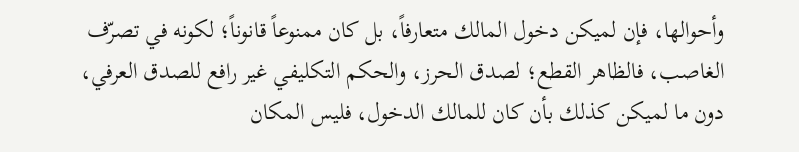وأحوالها، فإن لميكن دخول المالك متعارفاً، بل كان ممنوعاً قانوناً؛ لكونه في تصرّف الغاصب، فالظاهر القطع؛ لصدق الحرز، والحكم التكليفي غير رافع للصدق العرفي، دون ما لميكن كذلك بأن كان للمالك الدخول، فليس المكان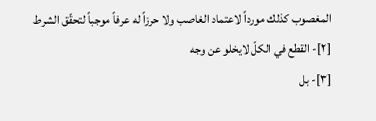المغصوب كذلك مورداً لاعتماد الغاصب ولا حرزاً له عرفاً موجباً لتحقّق الشرط
[٢]- القطع في الكلّ لايخلو عن وجه
[٣]- بل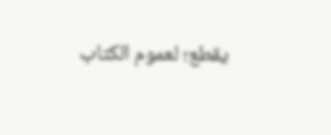يقطع؛ لعموم الكتاب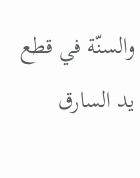والسنّة في قطع يد السارق